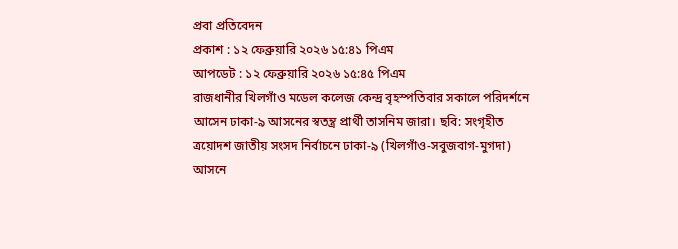প্রবা প্রতিবেদন
প্রকাশ : ১২ ফেব্রুয়ারি ২০২৬ ১৫:৪১ পিএম
আপডেট : ১২ ফেব্রুয়ারি ২০২৬ ১৫:৪৫ পিএম
রাজধানীর খিলগাঁও মডেল কলেজ কেন্দ্র বৃহস্পতিবার সকালে পরিদর্শনে আসেন ঢাকা-৯ আসনের স্বতন্ত্র প্রার্থী তাসনিম জারা। ছবি: সংগৃহীত
ত্রয়োদশ জাতীয় সংসদ নির্বাচনে ঢাকা-৯ (খিলগাঁও-সবুজবাগ-মুগদা) আসনে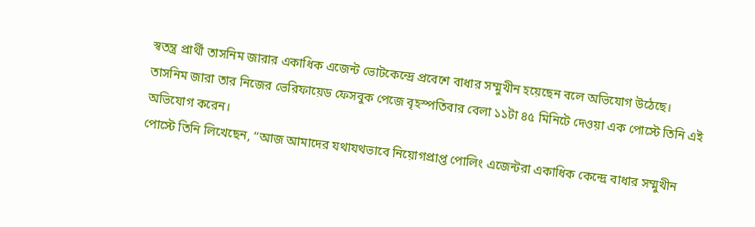স্বতন্ত্র প্রার্থী তাসনিম জারার একাধিক এজেন্ট ভোটকেন্দ্রে প্রবেশে বাধার সম্মুখীন হয়েছেন বলে অভিযোগ উঠেছে।
তাসনিম জারা তার নিজের ভেরিফায়েড ফেসবুক পেজে বৃহস্পতিবার বেলা ১১টা ৪৫ মিনিটে দেওয়া এক পোস্টে তিনি এই অভিযোগ করেন।
পোস্টে তিনি লিখেছেন, “আজ আমাদের যথাযথভাবে নিয়োগপ্রাপ্ত পোলিং এজেন্টরা একাধিক কেন্দ্রে বাধার সম্মুখীন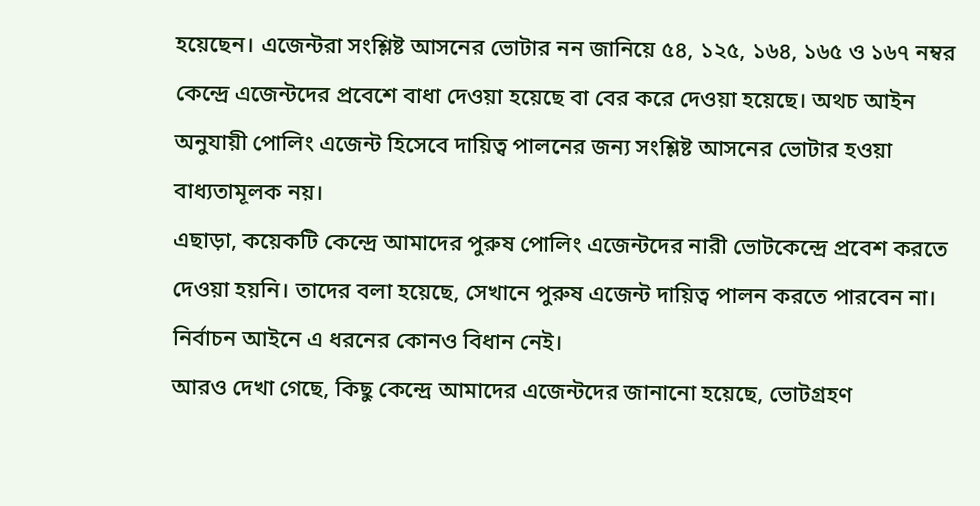হয়েছেন। এজেন্টরা সংশ্লিষ্ট আসনের ভোটার নন জানিয়ে ৫৪, ১২৫, ১৬৪, ১৬৫ ও ১৬৭ নম্বর কেন্দ্রে এজেন্টদের প্রবেশে বাধা দেওয়া হয়েছে বা বের করে দেওয়া হয়েছে। অথচ আইন অনুযায়ী পোলিং এজেন্ট হিসেবে দায়িত্ব পালনের জন্য সংশ্লিষ্ট আসনের ভোটার হওয়া বাধ্যতামূলক নয়।
এছাড়া, কয়েকটি কেন্দ্রে আমাদের পুরুষ পোলিং এজেন্টদের নারী ভোটকেন্দ্রে প্রবেশ করতে দেওয়া হয়নি। তাদের বলা হয়েছে, সেখানে পুরুষ এজেন্ট দায়িত্ব পালন করতে পারবেন না। নির্বাচন আইনে এ ধরনের কোনও বিধান নেই।
আরও দেখা গেছে, কিছু কেন্দ্রে আমাদের এজেন্টদের জানানো হয়েছে, ভোটগ্রহণ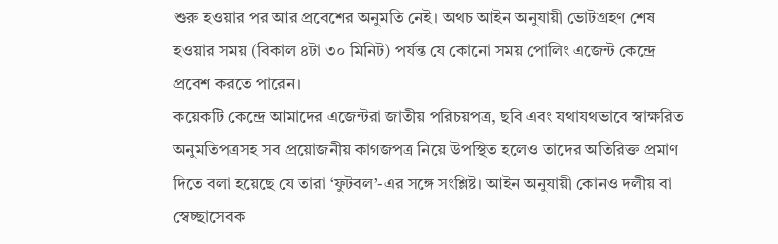শুরু হওয়ার পর আর প্রবেশের অনুমতি নেই। অথচ আইন অনুযায়ী ভোটগ্রহণ শেষ হওয়ার সময় (বিকাল ৪টা ৩০ মিনিট) পর্যন্ত যে কোনো সময় পোলিং এজেন্ট কেন্দ্রে প্রবেশ করতে পারেন।
কয়েকটি কেন্দ্রে আমাদের এজেন্টরা জাতীয় পরিচয়পত্র, ছবি এবং যথাযথভাবে স্বাক্ষরিত অনুমতিপত্রসহ সব প্রয়োজনীয় কাগজপত্র নিয়ে উপস্থিত হলেও তাদের অতিরিক্ত প্রমাণ দিতে বলা হয়েছে যে তারা ‘ফুটবল’-এর সঙ্গে সংশ্লিষ্ট। আইন অনুযায়ী কোনও দলীয় বা স্বেচ্ছাসেবক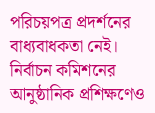পরিচয়পত্র প্রদর্শনের বাধ্যবাধকতা নেই। নির্বাচন কমিশনের আনুষ্ঠানিক প্রশিক্ষণেও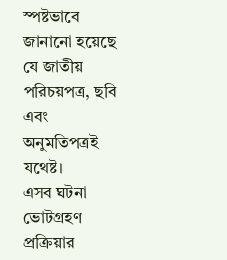স্পষ্টভাবে জানানো হয়েছে যে জাতীয় পরিচয়পত্র, ছবি এবং অনুমতিপত্রই যথেষ্ট।
এসব ঘটনা ভোটগ্রহণ প্রক্রিয়ার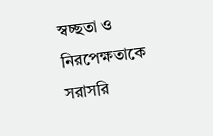স্বচ্ছতা ও নিরপেক্ষতাকে সরাসরি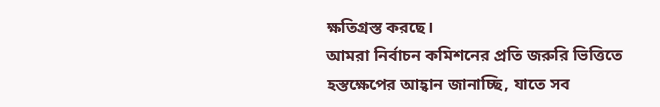ক্ষতিগ্রস্ত করছে।
আমরা নির্বাচন কমিশনের প্রতি জরুরি ভিত্তিতে হস্তক্ষেপের আহ্বান জানাচ্ছি, যাতে সব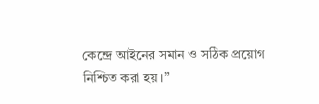কেন্দ্রে আইনের সমান ও সঠিক প্রয়োগ নিশ্চিত করা হয়।”